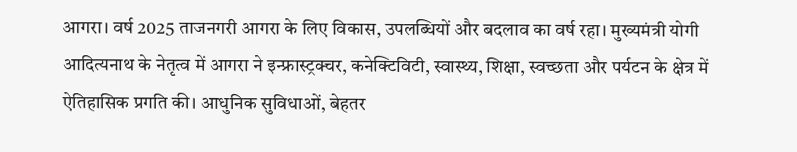आगरा। वर्ष 2025 ताजनगरी आगरा के लिए विकास, उपलब्धियों और बदलाव का वर्ष रहा। मुख्यमंत्री योगी आदित्यनाथ के नेतृत्व में आगरा ने इन्फ्रास्ट्रक्चर, कनेक्टिविटी, स्वास्थ्य, शिक्षा, स्वच्छता और पर्यटन के क्षेत्र में ऐतिहासिक प्रगति की। आधुनिक सुविधाओं, बेहतर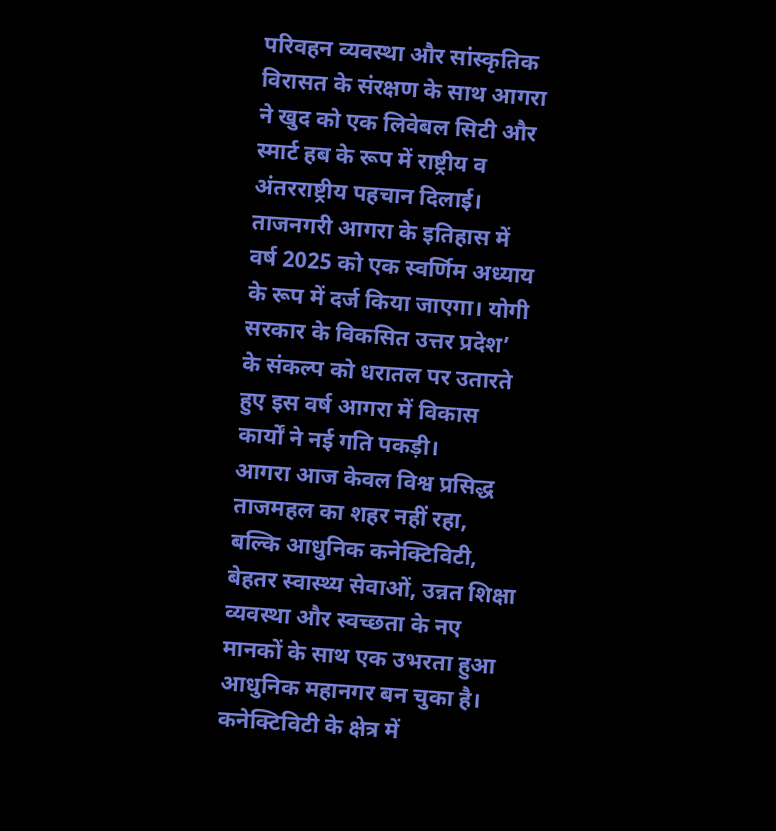परिवहन व्यवस्था और सांस्कृतिक विरासत के संरक्षण के साथ आगरा ने खुद को एक लिवेबल सिटी और स्मार्ट हब के रूप में राष्ट्रीय व अंतरराष्ट्रीय पहचान दिलाई।
ताजनगरी आगरा के इतिहास में वर्ष 2025 को एक स्वर्णिम अध्याय के रूप में दर्ज किया जाएगा। योगी सरकार के विकसित उत्तर प्रदेश’ के संकल्प को धरातल पर उतारते हुए इस वर्ष आगरा में विकास कार्यों ने नई गति पकड़ी।
आगरा आज केवल विश्व प्रसिद्ध ताजमहल का शहर नहीं रहा, बल्कि आधुनिक कनेक्टिविटी, बेहतर स्वास्थ्य सेवाओं, उन्नत शिक्षा व्यवस्था और स्वच्छता के नए मानकों के साथ एक उभरता हुआ आधुनिक महानगर बन चुका है।
कनेक्टिविटी के क्षेत्र में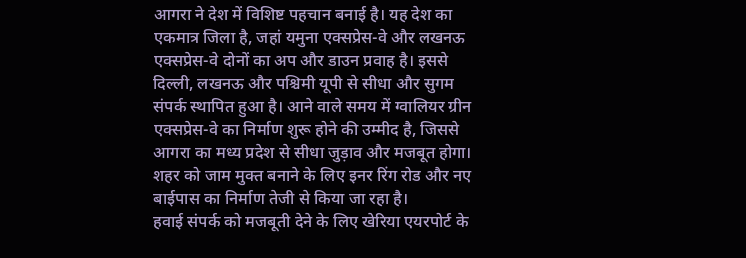आगरा ने देश में विशिष्ट पहचान बनाई है। यह देश का एकमात्र जिला है, जहां यमुना एक्सप्रेस-वे और लखनऊ एक्सप्रेस-वे दोनों का अप और डाउन प्रवाह है। इससे दिल्ली, लखनऊ और पश्चिमी यूपी से सीधा और सुगम संपर्क स्थापित हुआ है। आने वाले समय में ग्वालियर ग्रीन एक्सप्रेस-वे का निर्माण शुरू होने की उम्मीद है, जिससे आगरा का मध्य प्रदेश से सीधा जुड़ाव और मजबूत होगा। शहर को जाम मुक्त बनाने के लिए इनर रिंग रोड और नए बाईपास का निर्माण तेजी से किया जा रहा है।
हवाई संपर्क को मजबूती देने के लिए खेरिया एयरपोर्ट के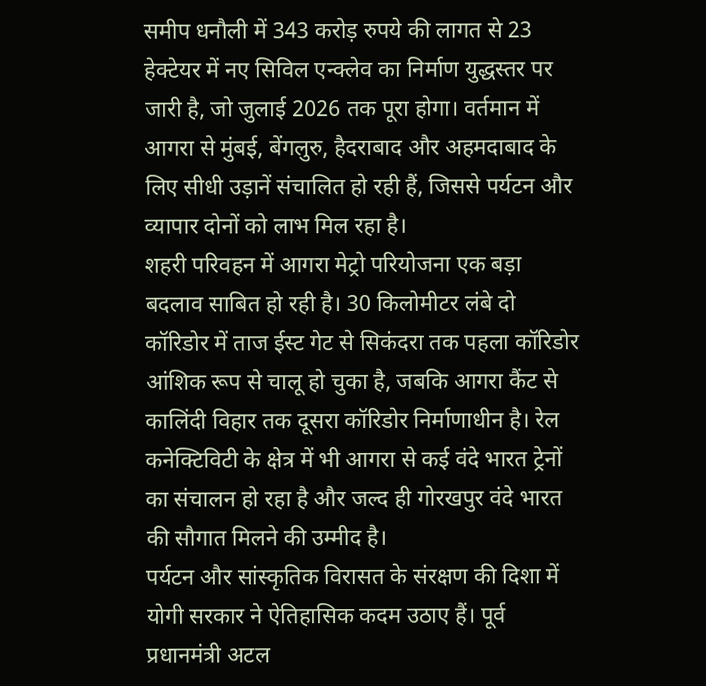समीप धनौली में 343 करोड़ रुपये की लागत से 23 हेक्टेयर में नए सिविल एन्क्लेव का निर्माण युद्धस्तर पर जारी है, जो जुलाई 2026 तक पूरा होगा। वर्तमान में आगरा से मुंबई, बेंगलुरु, हैदराबाद और अहमदाबाद के लिए सीधी उड़ानें संचालित हो रही हैं, जिससे पर्यटन और व्यापार दोनों को लाभ मिल रहा है।
शहरी परिवहन में आगरा मेट्रो परियोजना एक बड़ा बदलाव साबित हो रही है। 30 किलोमीटर लंबे दो कॉरिडोर में ताज ईस्ट गेट से सिकंदरा तक पहला कॉरिडोर आंशिक रूप से चालू हो चुका है, जबकि आगरा कैंट से कालिंदी विहार तक दूसरा कॉरिडोर निर्माणाधीन है। रेल कनेक्टिविटी के क्षेत्र में भी आगरा से कई वंदे भारत ट्रेनों का संचालन हो रहा है और जल्द ही गोरखपुर वंदे भारत की सौगात मिलने की उम्मीद है।
पर्यटन और सांस्कृतिक विरासत के संरक्षण की दिशा में योगी सरकार ने ऐतिहासिक कदम उठाए हैं। पूर्व प्रधानमंत्री अटल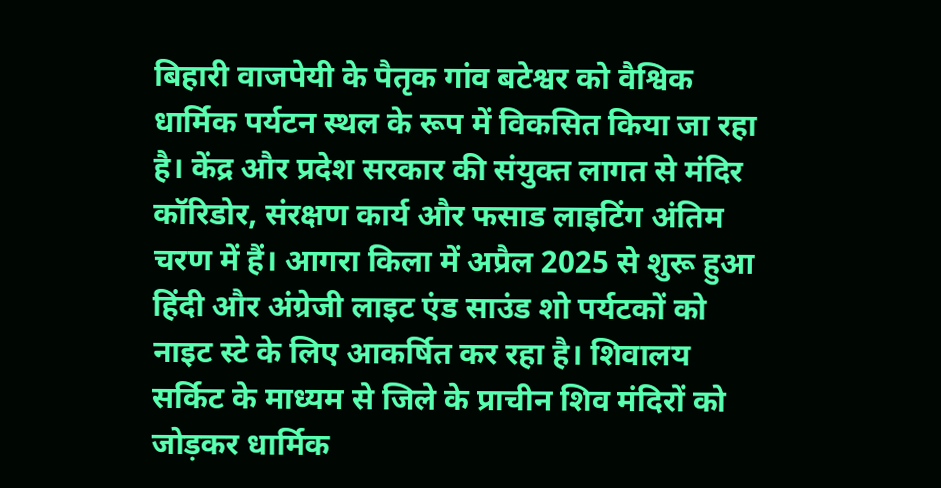बिहारी वाजपेयी के पैतृक गांव बटेश्वर को वैश्विक धार्मिक पर्यटन स्थल के रूप में विकसित किया जा रहा है। केंद्र और प्रदेश सरकार की संयुक्त लागत से मंदिर कॉरिडोर, संरक्षण कार्य और फसाड लाइटिंग अंतिम चरण में हैं। आगरा किला में अप्रैल 2025 से शुरू हुआ हिंदी और अंग्रेजी लाइट एंड साउंड शो पर्यटकों को नाइट स्टे के लिए आकर्षित कर रहा है। शिवालय सर्किट के माध्यम से जिले के प्राचीन शिव मंदिरों को जोड़कर धार्मिक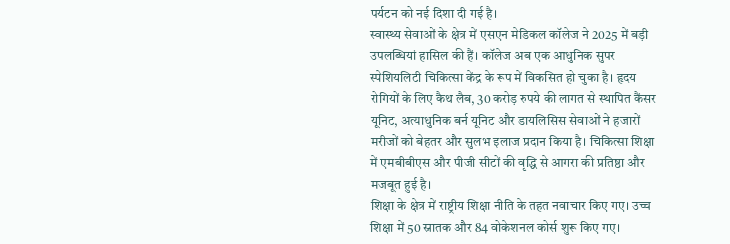पर्यटन को नई दिशा दी गई है।
स्वास्थ्य सेवाओं के क्षेत्र में एसएन मेडिकल कॉलेज ने 2025 में बड़ी उपलब्धियां हासिल की हैं। कॉलेज अब एक आधुनिक सुपर स्पेशियलिटी चिकित्सा केंद्र के रूप में विकसित हो चुका है। हृदय रोगियों के लिए कैथ लैब, 30 करोड़ रुपये की लागत से स्थापित कैंसर यूनिट, अत्याधुनिक बर्न यूनिट और डायलिसिस सेवाओं ने हजारों मरीजों को बेहतर और सुलभ इलाज प्रदान किया है। चिकित्सा शिक्षा में एमबीबीएस और पीजी सीटों की वृद्धि से आगरा की प्रतिष्ठा और मजबूत हुई है।
शिक्षा के क्षेत्र में राष्ट्रीय शिक्षा नीति के तहत नवाचार किए गए। उच्च शिक्षा में 50 स्नातक और 84 वोकेशनल कोर्स शुरू किए गए।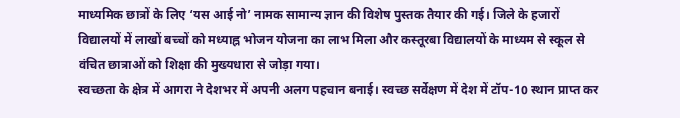माध्यमिक छात्रों के लिए ‘यस आई नो’ नामक सामान्य ज्ञान की विशेष पुस्तक तैयार की गई। जिले के हजारों विद्यालयों में लाखों बच्चों को मध्याह्न भोजन योजना का लाभ मिला और कस्तूरबा विद्यालयों के माध्यम से स्कूल से वंचित छात्राओं को शिक्षा की मुख्यधारा से जोड़ा गया।
स्वच्छता के क्षेत्र में आगरा ने देशभर में अपनी अलग पहचान बनाई। स्वच्छ सर्वेक्षण में देश में टॉप-10 स्थान प्राप्त कर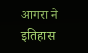आगरा ने इतिहास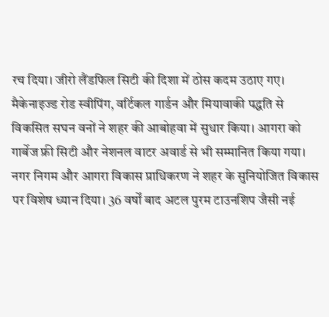रच दिया। जीरो लैंडफिल सिटी की दिशा में ठोस कदम उठाए गए। मैकेनाइज्ड रोड स्वीपिंग, वर्टिकल गार्डन और मियावाकी पद्धति से विकसित सघन वनों ने शहर की आबोहवा में सुधार किया। आगरा को गार्बेज फ्री सिटी और नेशनल वाटर अवार्ड से भी सम्मानित किया गया।
नगर निगम और आगरा विकास प्राधिकरण ने शहर के सुनियोजित विकास पर विशेष ध्यान दिया। 36 वर्षों बाद अटल पुरम टाउनशिप जैसी नई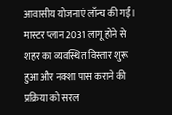आवासीय योजनाएं लॉन्च की गईं। मास्टर प्लान 2031 लागू होने से शहर का व्यवस्थित विस्तार शुरू हुआ और नक्शा पास कराने की प्रक्रिया को सरल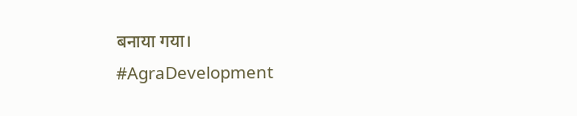बनाया गया।
#AgraDevelopment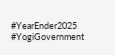#YearEnder2025 #YogiGovernment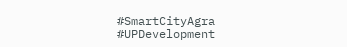#SmartCityAgra #UPDevelopment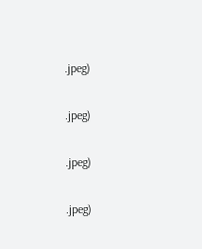.jpeg)

.jpeg)

.jpeg)

.jpeg)